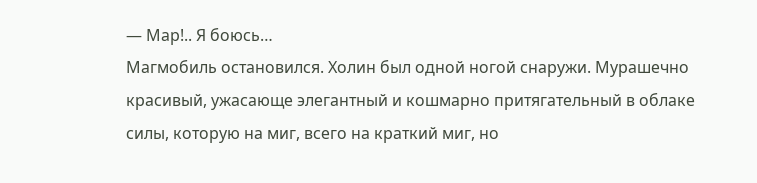— Мар!.. Я боюсь…
Магмобиль остановился. Холин был одной ногой снаружи. Мурашечно красивый, ужасающе элегантный и кошмарно притягательный в облаке силы, которую на миг, всего на краткий миг, но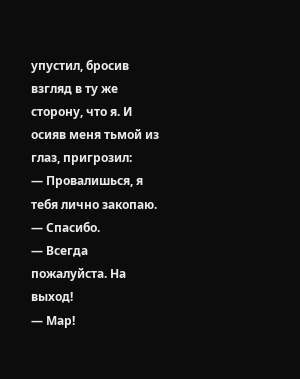упустил, бросив взгляд в ту же сторону, что я. И осияв меня тьмой из глаз, пригрозил:
— Провалишься, я тебя лично закопаю.
— Спасибо.
— Всегда пожалуйста. На выход!
— Мар!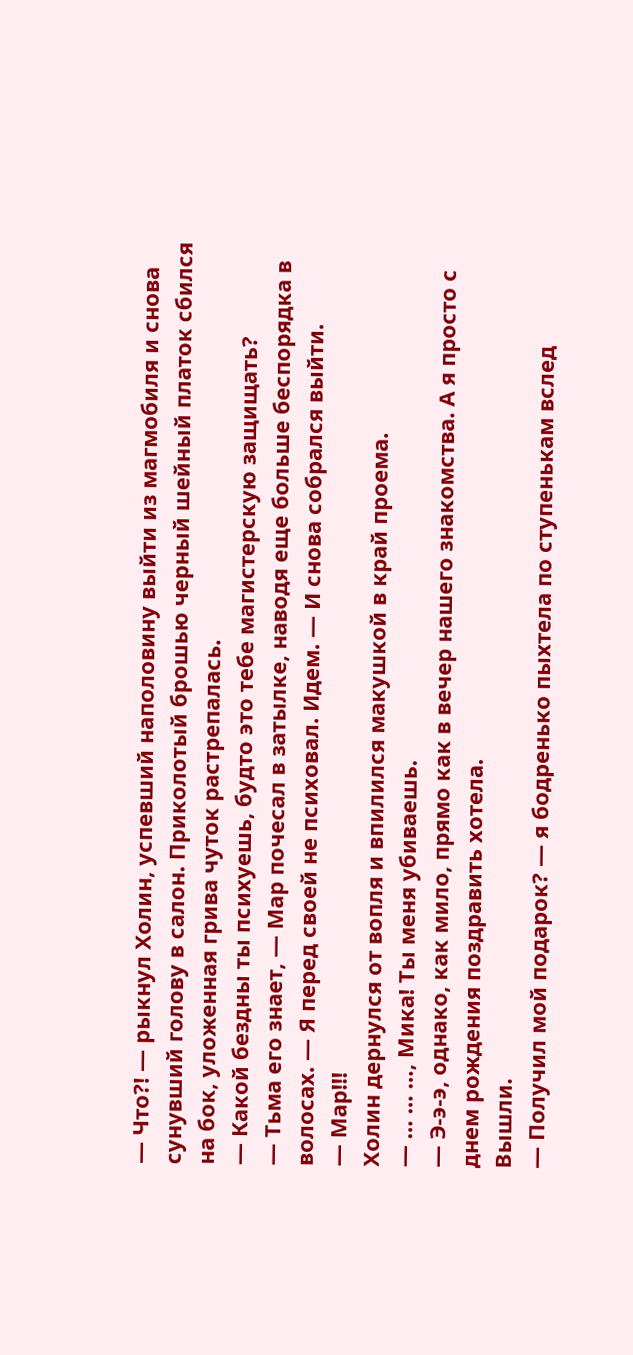— Что?! — рыкнул Холин, успевший наполовину выйти из магмобиля и снова сунувший голову в салон. Приколотый брошью черный шейный платок сбился на бок, уложенная грива чуток растрепалась.
— Какой бездны ты психуешь, будто это тебе магистерскую защищать?
— Тьма его знает, — Мар почесал в затылке, наводя еще больше беспорядка в волосах. — Я перед своей не психовал. Идем. — И снова собрался выйти.
— Мар!!!
Холин дернулся от вопля и впилился макушкой в край проема.
— … … …, Мика! Ты меня убиваешь.
— Э-э-э, однако, как мило, прямо как в вечер нашего знакомства. А я просто с днем рождения поздравить хотела.
Вышли.
— Получил мой подарок? — я бодренько пыхтела по ступенькам вслед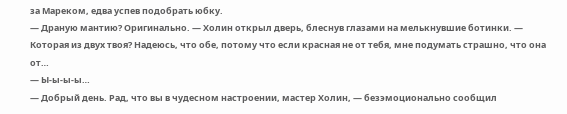за Мареком, едва успев подобрать юбку.
— Драную мантию? Оригинально. — Холин открыл дверь, блеснув глазами на мелькнувшие ботинки. — Которая из двух твоя? Надеюсь, что обе, потому что если красная не от тебя, мне подумать страшно, что она от…
— Ы-ы-ы-ы…
— Добрый день. Рад, что вы в чудесном настроении, мастер Холин, — безэмоционально сообщил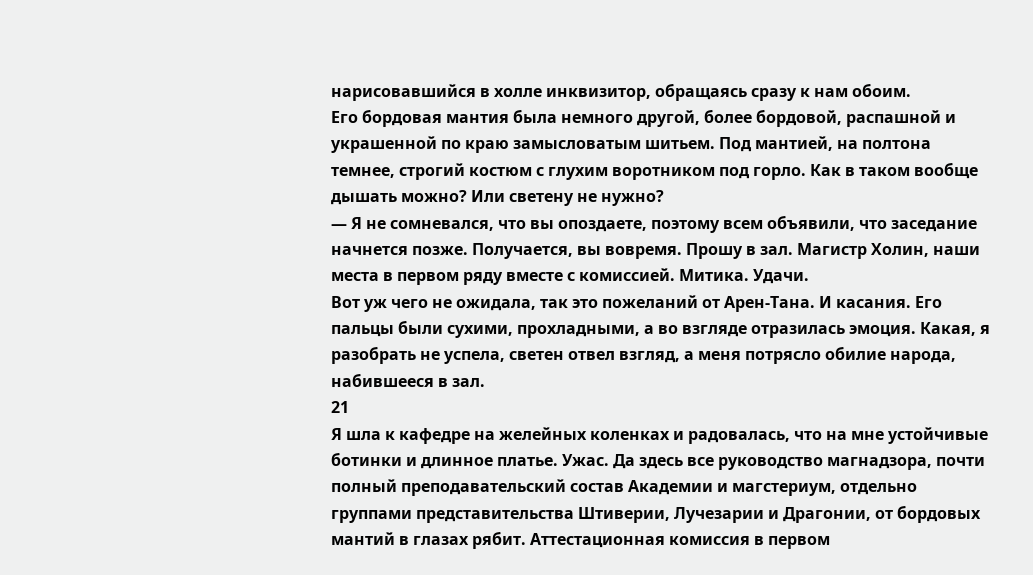нарисовавшийся в холле инквизитор, обращаясь сразу к нам обоим.
Его бордовая мантия была немного другой, более бордовой, распашной и украшенной по краю замысловатым шитьем. Под мантией, на полтона темнее, строгий костюм с глухим воротником под горло. Как в таком вообще дышать можно? Или светену не нужно?
— Я не сомневался, что вы опоздаете, поэтому всем объявили, что заседание начнется позже. Получается, вы вовремя. Прошу в зал. Магистр Холин, наши места в первом ряду вместе с комиссией. Митика. Удачи.
Вот уж чего не ожидала, так это пожеланий от Арен-Тана. И касания. Его пальцы были сухими, прохладными, а во взгляде отразилась эмоция. Какая, я разобрать не успела, светен отвел взгляд, а меня потрясло обилие народа, набившееся в зал.
21
Я шла к кафедре на желейных коленках и радовалась, что на мне устойчивые ботинки и длинное платье. Ужас. Да здесь все руководство магнадзора, почти полный преподавательский состав Академии и магстериум, отдельно группами представительства Штиверии, Лучезарии и Драгонии, от бордовых мантий в глазах рябит. Аттестационная комиссия в первом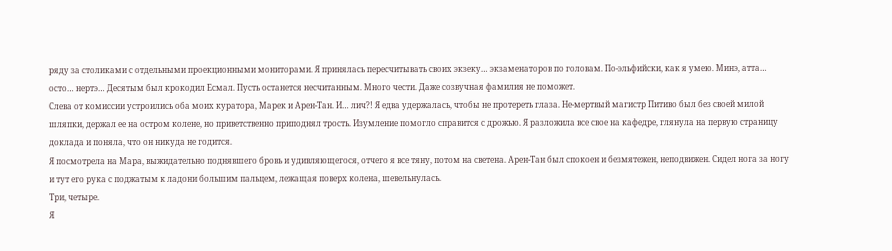ряду за столиками с отдельными проекционными мониторами. Я принялась пересчитывать своих экзеку… экзаменаторов по головам. По-эльфийски, как я умею. Минэ, атта… осто… нертэ… Десятым был крокодил Есмал. Пусть останется несчитанным. Много чести. Даже созвучная фамилия не поможет.
Слева от комиссии устроились оба моих куратора, Марек и Арен-Тан. И… лич?! Я едва удержалась, чтобы не протереть глаза. Не-мертвый магистр Питиво был без своей милой шляпки, держал ее на остром колене, но приветственно приподнял трость. Изумление помогло справится с дрожью. Я разложила все свое на кафедре, глянула на первую страницу доклада и поняла, что он никуда не годится.
Я посмотрела на Мара, выжидательно поднявшего бровь и удивляющегося, отчего я все тяну, потом на светена. Арен-Тан был спокоен и безмятежен, неподвижен. Сидел нога за ногу и тут его рука с поджатым к ладони большим пальцем, лежащая поверх колена, шевельнулась.
Три, четыре.
Я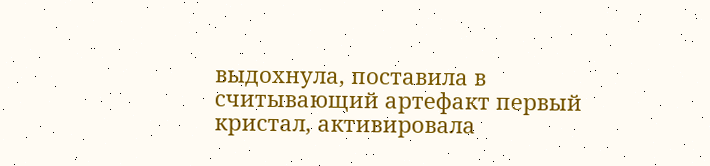выдохнула, поставила в считывающий артефакт первый кристал, активировала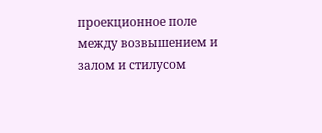проекционное поле между возвышением и залом и стилусом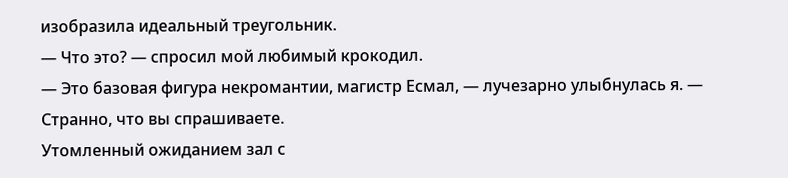изобразила идеальный треугольник.
— Что это? — спросил мой любимый крокодил.
— Это базовая фигура некромантии, магистр Есмал, — лучезарно улыбнулась я. — Странно, что вы спрашиваете.
Утомленный ожиданием зал с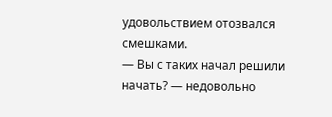удовольствием отозвался смешками.
— Вы с таких начал решили начать? — недовольно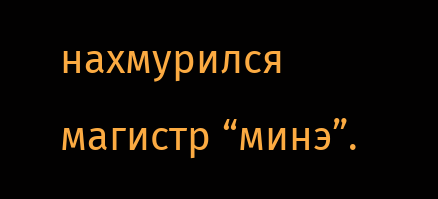нахмурился магистр “минэ”.